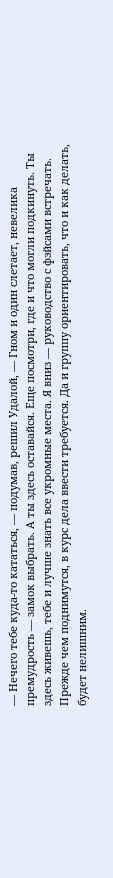— Нечего тебе куда-то кататься, — подумав, решил Удалой, — Гном и один слетает, невелика премудрость — замок выбрать. А ты здесь оставайся. Еще посмотри, где и что могли подкинуть. Ты здесь живешь, тебе и лучше знать все укромные места. Я вниз — руководство с фэйсами встречать. Прежде чем поднимутся, в курс дела ввести требуется. Да и группу ориентировать, что и как делать, будет нелишним.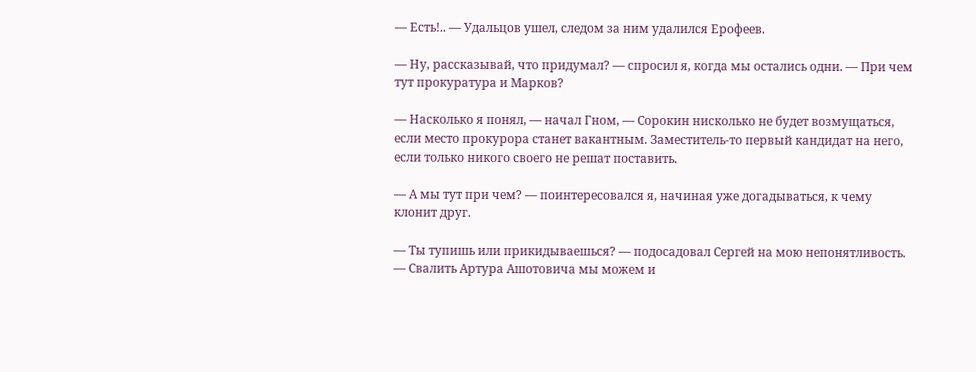— Есть!.. — Удальцов ушел, следом за ним удалился Ерофеев.

— Ну, рассказывай, что придумал? — спросил я, когда мы остались одни. — При чем тут прокуратура и Марков?

— Насколько я понял, — начал Гном, — Сорокин нисколько не будет возмущаться, если место прокурора станет вакантным. Заместитель-то первый кандидат на него, если только никого своего не решат поставить.

— А мы тут при чем? — поинтересовался я, начиная уже догадываться, к чему клонит друг.

— Ты тупишь или прикидываешься? — подосадовал Сергей на мою непонятливость. — Свалить Артура Ашотовича мы можем и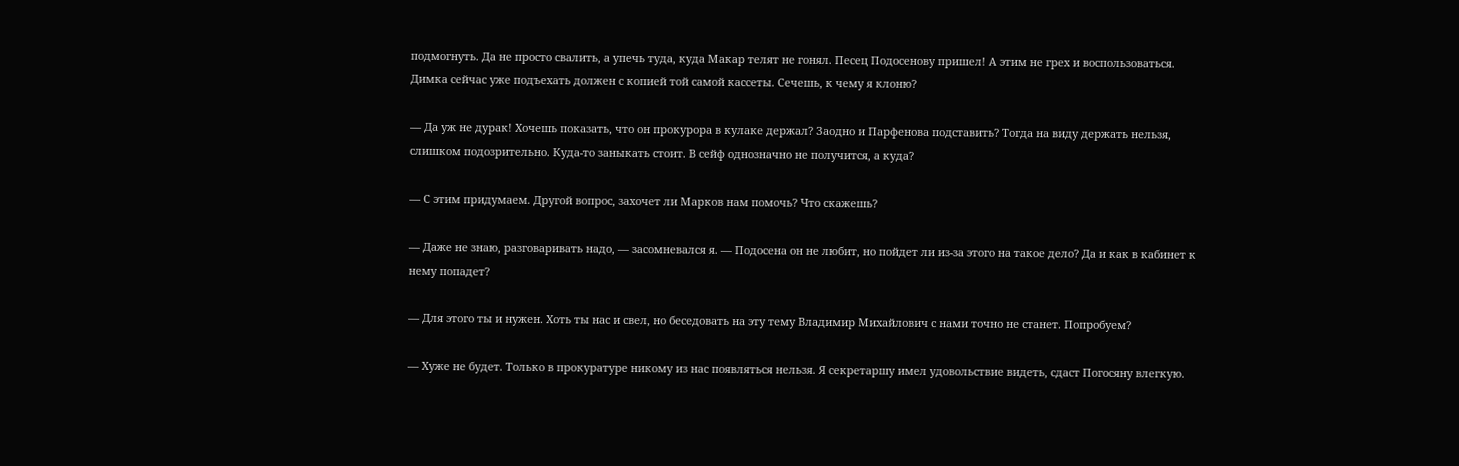подмогнуть. Да не просто свалить, а упечь туда, куда Макар телят не гонял. Песец Подосенову пришел! А этим не грех и воспользоваться. Димка сейчас уже подъехать должен с копией той самой кассеты. Сечешь, к чему я клоню?

— Да уж не дурак! Хочешь показать, что он прокурора в кулаке держал? Заодно и Парфенова подставить? Тогда на виду держать нельзя, слишком подозрительно. Куда-то заныкать стоит. В сейф однозначно не получится, а куда?

— С этим придумаем. Другой вопрос, захочет ли Марков нам помочь? Что скажешь?

— Даже не знаю, разговаривать надо, — засомневался я. — Подосена он не любит, но пойдет ли из-за этого на такое дело? Да и как в кабинет к нему попадет?

— Для этого ты и нужен. Хоть ты нас и свел, но беседовать на эту тему Владимир Михайлович с нами точно не станет. Попробуем?

— Хуже не будет. Только в прокуратуре никому из нас появляться нельзя. Я секретаршу имел удовольствие видеть, сдаст Погосяну влегкую.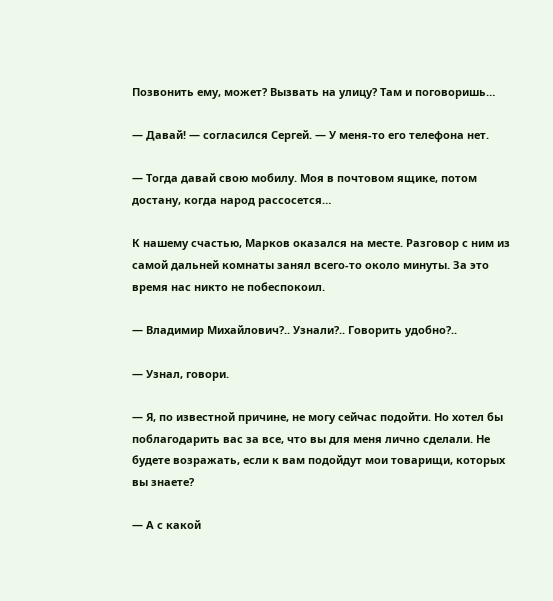Позвонить ему, может? Вызвать на улицу? Там и поговоришь…

— Давай! — согласился Сергей. — У меня-то его телефона нет.

— Тогда давай свою мобилу. Моя в почтовом ящике, потом достану, когда народ рассосется…

К нашему счастью, Марков оказался на месте. Разговор с ним из самой дальней комнаты занял всего-то около минуты. За это время нас никто не побеспокоил.

— Владимир Михайлович?.. Узнали?.. Говорить удобно?..

— Узнал, говори.

— Я, по известной причине, не могу сейчас подойти. Но хотел бы поблагодарить вас за все, что вы для меня лично сделали. Не будете возражать, если к вам подойдут мои товарищи, которых вы знаете?

— А с какой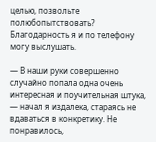целью, позвольте полюбопытствовать? Благодарность я и по телефону могу выслушать.

— В наши руки совершенно случайно попала одна очень интересная и поучительная штука, — начал я издалека, стараясь не вдаваться в конкретику. Не понравилось,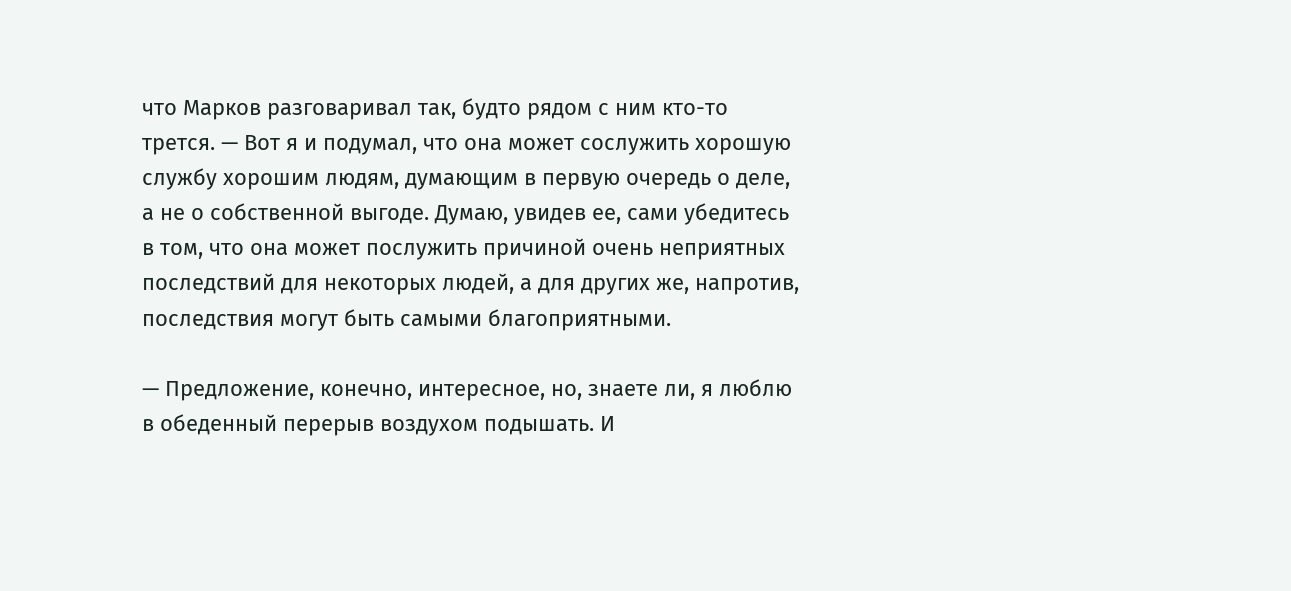что Марков разговаривал так, будто рядом с ним кто-то трется. — Вот я и подумал, что она может сослужить хорошую службу хорошим людям, думающим в первую очередь о деле, а не о собственной выгоде. Думаю, увидев ее, сами убедитесь в том, что она может послужить причиной очень неприятных последствий для некоторых людей, а для других же, напротив, последствия могут быть самыми благоприятными.

— Предложение, конечно, интересное, но, знаете ли, я люблю в обеденный перерыв воздухом подышать. И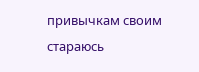привычкам своим стараюсь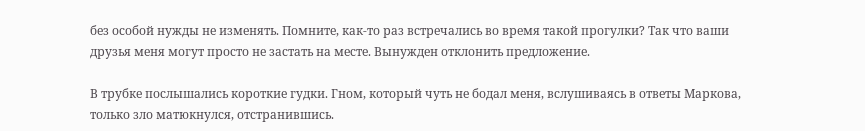без особой нужды не изменять. Помните, как-то раз встречались во время такой прогулки? Так что ваши друзья меня могут просто не застать на месте. Вынужден отклонить предложение.

В трубке послышались короткие гудки. Гном, который чуть не бодал меня, вслушиваясь в ответы Маркова, только зло матюкнулся, отстранившись.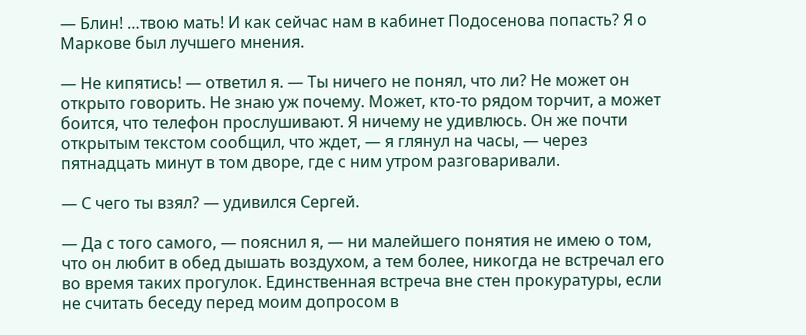— Блин! …твою мать! И как сейчас нам в кабинет Подосенова попасть? Я о Маркове был лучшего мнения.

— Не кипятись! — ответил я. — Ты ничего не понял, что ли? Не может он открыто говорить. Не знаю уж почему. Может, кто-то рядом торчит, а может боится, что телефон прослушивают. Я ничему не удивлюсь. Он же почти открытым текстом сообщил, что ждет, — я глянул на часы, — через пятнадцать минут в том дворе, где с ним утром разговаривали.

— С чего ты взял? — удивился Сергей.

— Да с того самого, — пояснил я, — ни малейшего понятия не имею о том, что он любит в обед дышать воздухом, а тем более, никогда не встречал его во время таких прогулок. Единственная встреча вне стен прокуратуры, если не считать беседу перед моим допросом в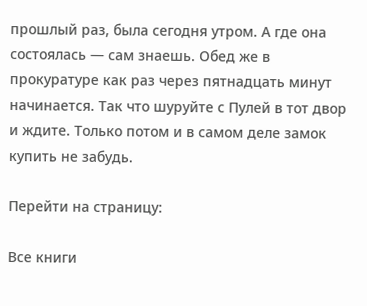прошлый раз, была сегодня утром. А где она состоялась — сам знаешь. Обед же в прокуратуре как раз через пятнадцать минут начинается. Так что шуруйте с Пулей в тот двор и ждите. Только потом и в самом деле замок купить не забудь.

Перейти на страницу:

Все книги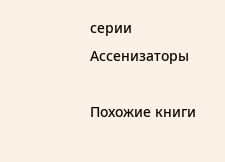серии Ассенизаторы

Похожие книги